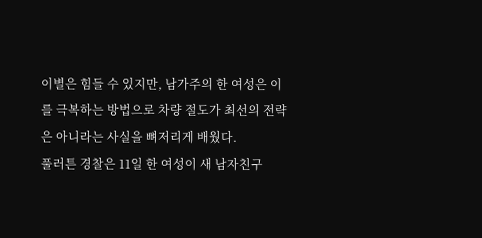이별은 힘들 수 있지만, 남가주의 한 여성은 이를 극복하는 방법으로 차량 절도가 최선의 전략은 아니라는 사실을 뼈저리게 배웠다.
풀러튼 경찰은 11일 한 여성이 새 남자친구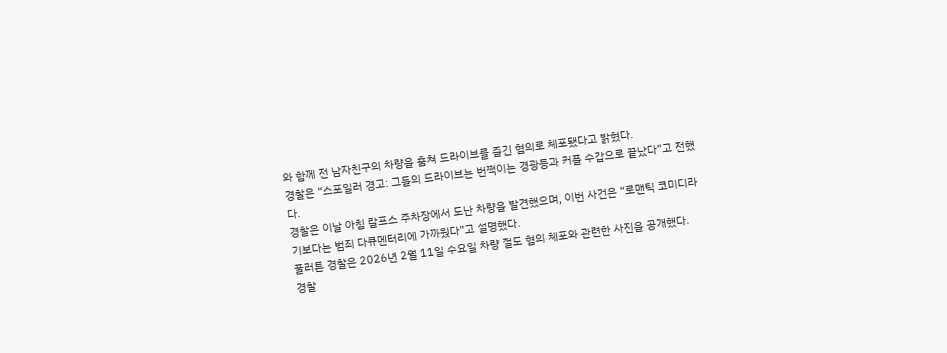와 함께 전 남자친구의 차량을 훔쳐 드라이브를 즐긴 혐의로 체포됐다고 밝혔다.
경찰은 “스포일러 경고: 그들의 드라이브는 번쩍이는 경광등과 커플 수갑으로 끝났다”고 전했다.
경찰은 이날 아침 랄프스 주차장에서 도난 차량을 발견했으며, 이번 사건은 “로맨틱 코미디라기보다는 범죄 다큐멘터리에 가까웠다”고 설명했다.
풀러튼 경찰은 2026년 2월 11일 수요일 차량 절도 혐의 체포와 관련한 사진을 공개했다.
경찰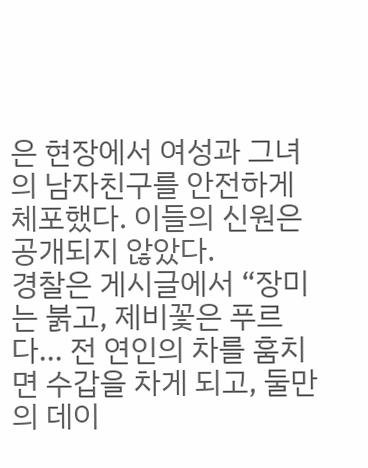은 현장에서 여성과 그녀의 남자친구를 안전하게 체포했다. 이들의 신원은 공개되지 않았다.
경찰은 게시글에서 “장미는 붉고, 제비꽃은 푸르다… 전 연인의 차를 훔치면 수갑을 차게 되고, 둘만의 데이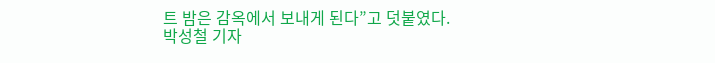트 밤은 감옥에서 보내게 된다”고 덧붙였다.
박성철 기자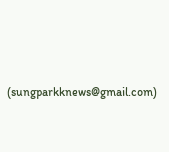(sungparkknews@gmail.com)